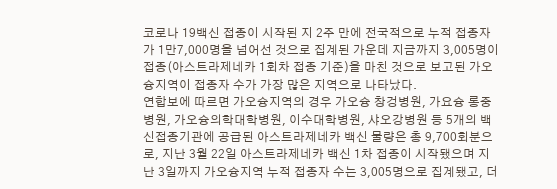코로나 19백신 접종이 시작된 지 2주 만에 전국적으로 누적 접종자가 1만7,000명을 넘어선 것으로 집계된 가운데 지금까지 3,005명이 접종(아스트라제네카 1회차 접종 기준)을 마친 것으로 보고된 가오슝지역이 접종자 수가 가장 많은 지역으로 나타났다.
연합보에 따르면 가오슝지역의 경우 가오슝 창겅병원, 가요슝 롱중병원, 가오슝의학대학병원, 이수대학병원, 샤오강병원 등 5개의 백신접종기관에 공급된 아스트라제네카 백신 물량은 총 9,700회분으로, 지난 3월 22일 아스트라제네카 백신 1차 접종이 시작됐으며 지난 3일까지 가오슝지역 누적 접종자 수는 3,005명으로 집계됐고, 더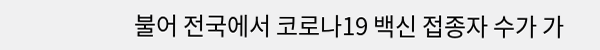불어 전국에서 코로나19 백신 접종자 수가 가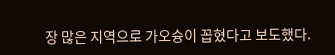장 많은 지역으로 가오슝이 꼽혔다고 보도했다.